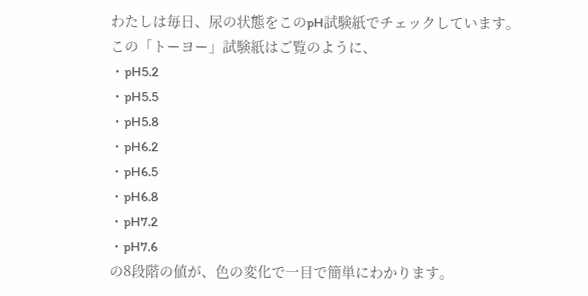わたしは毎日、尿の状態をこのpH試験紙でチェックしています。
この「トーヨー」試験紙はご覧のように、
・pH5.2
・pH5.5
・pH5.8
・pH6.2
・pH6.5
・pH6.8
・pH7.2
・pH7.6
の8段階の値が、色の変化で一目で簡単にわかります。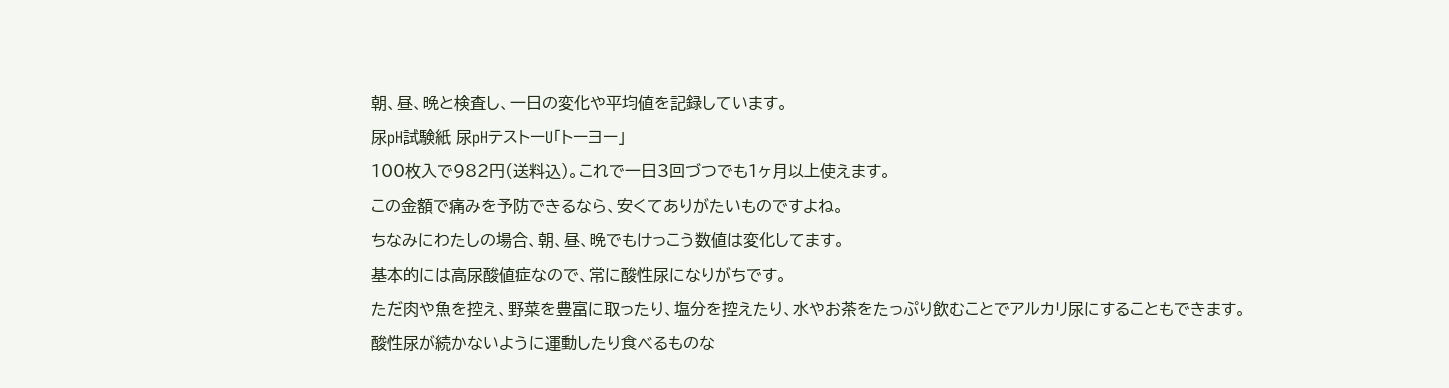朝、昼、晩と検査し、一日の変化や平均値を記録しています。
尿pH試験紙 尿pHテストーU「トーヨー」
100枚入で982円(送料込)。これで一日3回づつでも1ヶ月以上使えます。
この金額で痛みを予防できるなら、安くてありがたいものですよね。
ちなみにわたしの場合、朝、昼、晩でもけっこう数値は変化してます。
基本的には高尿酸値症なので、常に酸性尿になりがちです。
ただ肉や魚を控え、野菜を豊富に取ったり、塩分を控えたり、水やお茶をたっぷり飲むことでアルカリ尿にすることもできます。
酸性尿が続かないように運動したり食べるものな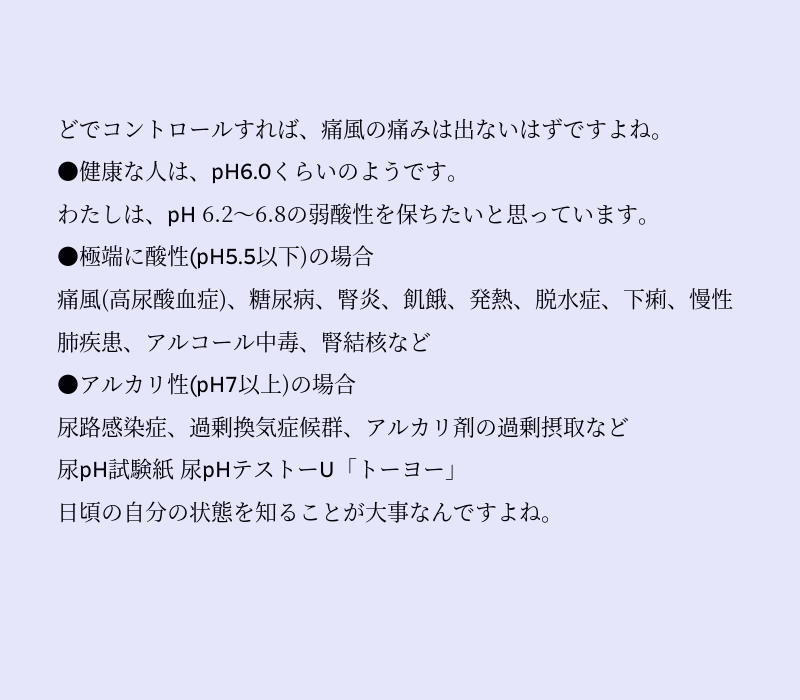どでコントロールすれば、痛風の痛みは出ないはずですよね。
●健康な人は、pH6.0くらいのようです。
わたしは、pH 6.2〜6.8の弱酸性を保ちたいと思っています。
●極端に酸性(pH5.5以下)の場合
痛風(高尿酸血症)、糖尿病、腎炎、飢餓、発熱、脱水症、下痢、慢性肺疾患、アルコール中毒、腎結核など
●アルカリ性(pH7以上)の場合
尿路感染症、過剰換気症候群、アルカリ剤の過剰摂取など
尿pH試験紙 尿pHテストーU「トーヨー」
日頃の自分の状態を知ることが大事なんですよね。